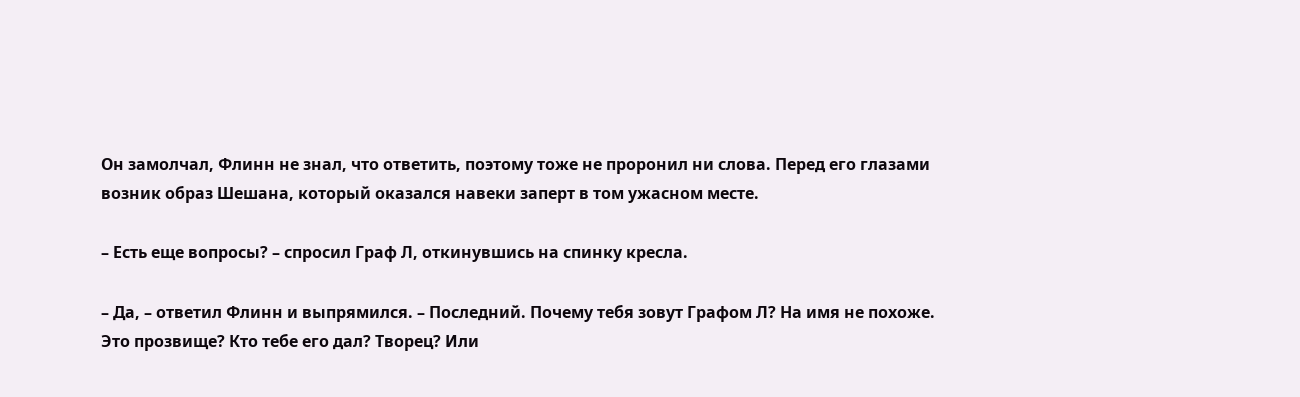Он замолчал, Флинн не знал, что ответить, поэтому тоже не проронил ни слова. Перед его глазами возник образ Шешана, который оказался навеки заперт в том ужасном месте.

– Есть еще вопросы? – спросил Граф Л, откинувшись на спинку кресла.

– Да, – ответил Флинн и выпрямился. – Последний. Почему тебя зовут Графом Л? На имя не похоже. Это прозвище? Кто тебе его дал? Творец? Или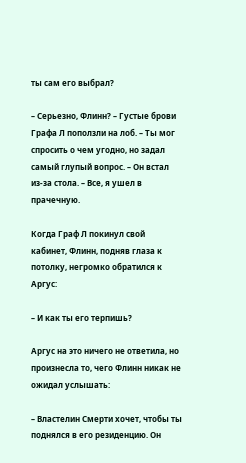ты сам его выбрал?

– Серьезно, Флинн? – Густые брови Графа Л поползли на лоб. – Ты мог спросить о чем угодно, но задал самый глупый вопрос. – Он встал из-за стола. – Все, я ушел в прачечную.

Когда Граф Л покинул свой кабинет, Флинн, подняв глаза к потолку, негромко обратился к Аргус:

– И как ты его терпишь?

Аргус на это ничего не ответила, но произнесла то, чего Флинн никак не ожидал услышать:

– Властелин Смерти хочет, чтобы ты поднялся в его резиденцию. Он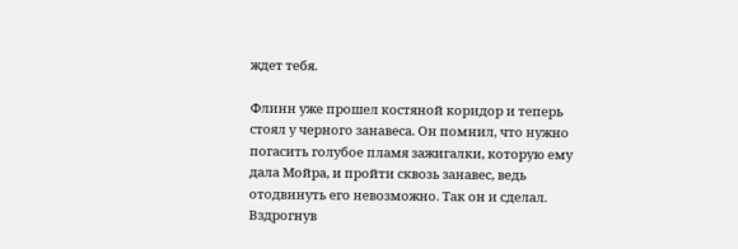ждет тебя.

Флинн уже прошел костяной коридор и теперь стоял у черного занавеса. Он помнил, что нужно погасить голубое пламя зажигалки, которую ему дала Мойра, и пройти сквозь занавес, ведь отодвинуть его невозможно. Так он и сделал. Вздрогнув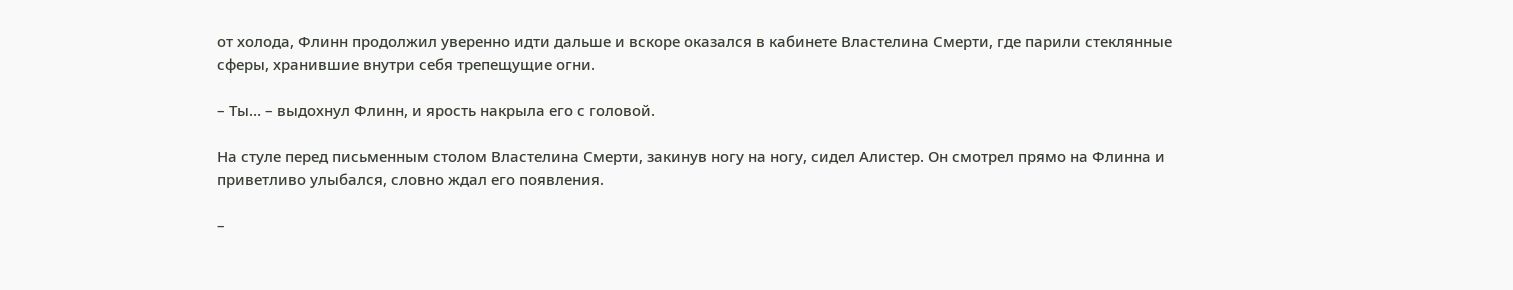от холода, Флинн продолжил уверенно идти дальше и вскоре оказался в кабинете Властелина Смерти, где парили стеклянные сферы, хранившие внутри себя трепещущие огни.

– Ты… – выдохнул Флинн, и ярость накрыла его с головой.

На стуле перед письменным столом Властелина Смерти, закинув ногу на ногу, сидел Алистер. Он смотрел прямо на Флинна и приветливо улыбался, словно ждал его появления.

–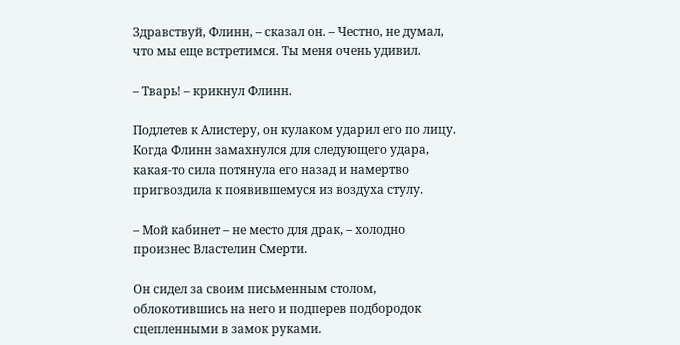Здравствуй, Флинн, – сказал он. – Честно, не думал, что мы еще встретимся. Ты меня очень удивил.

– Тварь! – крикнул Флинн.

Подлетев к Алистеру, он кулаком ударил его по лицу. Когда Флинн замахнулся для следующего удара, какая-то сила потянула его назад и намертво пригвоздила к появившемуся из воздуха стулу.

– Мой кабинет – не место для драк, – холодно произнес Властелин Смерти.

Он сидел за своим письменным столом, облокотившись на него и подперев подбородок сцепленными в замок руками.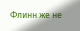Флинн же не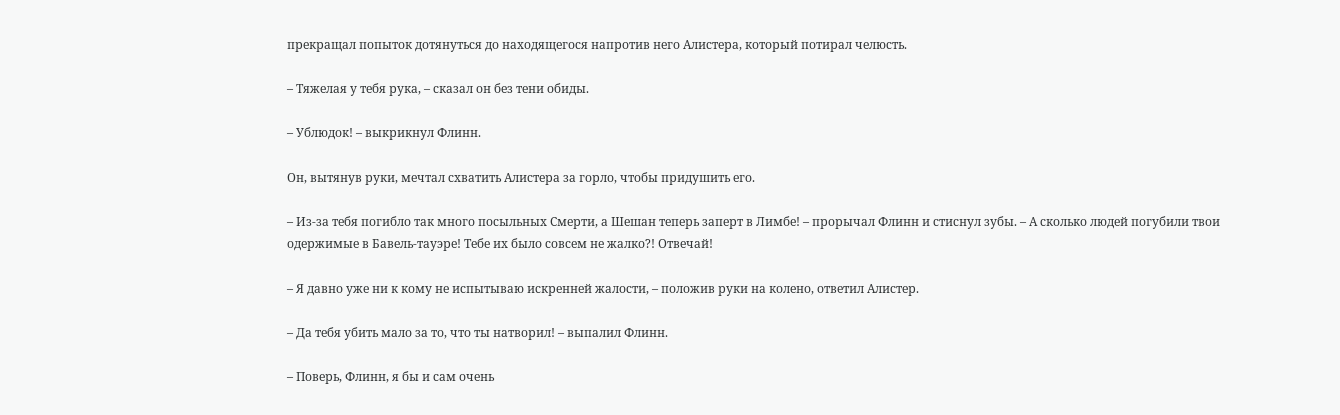прекращал попыток дотянуться до находящегося напротив него Алистера, который потирал челюсть.

– Тяжелая у тебя рука, – сказал он без тени обиды.

– Ублюдок! – выкрикнул Флинн.

Он, вытянув руки, мечтал схватить Алистера за горло, чтобы придушить его.

– Из-за тебя погибло так много посыльных Смерти, а Шешан теперь заперт в Лимбе! – прорычал Флинн и стиснул зубы. – А сколько людей погубили твои одержимые в Бавель-тауэре! Тебе их было совсем не жалко?! Отвечай!

– Я давно уже ни к кому не испытываю искренней жалости, – положив руки на колено, ответил Алистер.

– Да тебя убить мало за то, что ты натворил! – выпалил Флинн.

– Поверь, Флинн, я бы и сам очень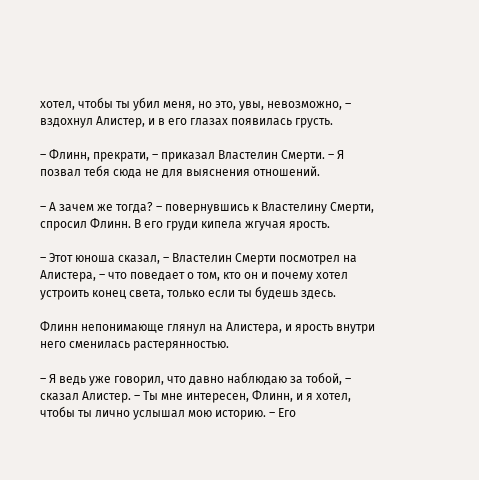хотел, чтобы ты убил меня, но это, увы, невозможно, – вздохнул Алистер, и в его глазах появилась грусть.

– Флинн, прекрати, – приказал Властелин Смерти. – Я позвал тебя сюда не для выяснения отношений.

– А зачем же тогда? – повернувшись к Властелину Смерти, спросил Флинн. В его груди кипела жгучая ярость.

– Этот юноша сказал, – Властелин Смерти посмотрел на Алистера, – что поведает о том, кто он и почему хотел устроить конец света, только если ты будешь здесь.

Флинн непонимающе глянул на Алистера, и ярость внутри него сменилась растерянностью.

– Я ведь уже говорил, что давно наблюдаю за тобой, – сказал Алистер. – Ты мне интересен, Флинн, и я хотел, чтобы ты лично услышал мою историю. – Его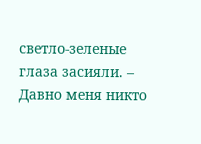светло-зеленые глаза засияли. – Давно меня никто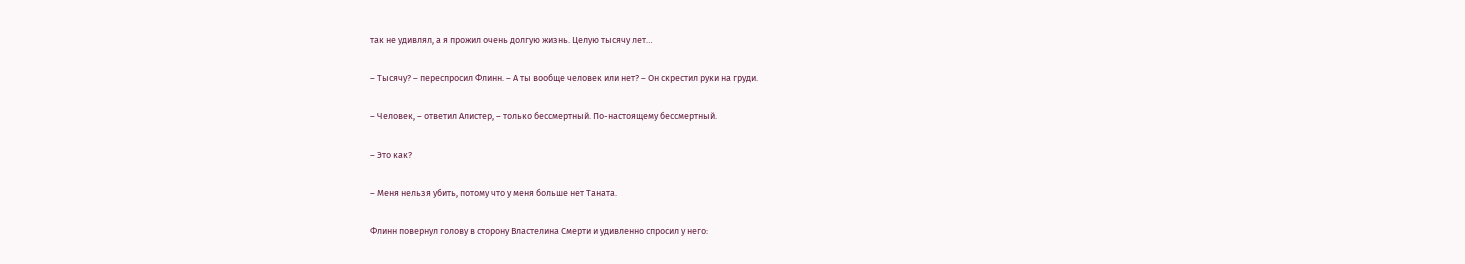так не удивлял, а я прожил очень долгую жизнь. Целую тысячу лет…

– Тысячу? – переспросил Флинн. – А ты вообще человек или нет? – Он скрестил руки на груди.

– Человек, – ответил Алистер, – только бессмертный. По-настоящему бессмертный.

– Это как?

– Меня нельзя убить, потому что у меня больше нет Таната.

Флинн повернул голову в сторону Властелина Смерти и удивленно спросил у него: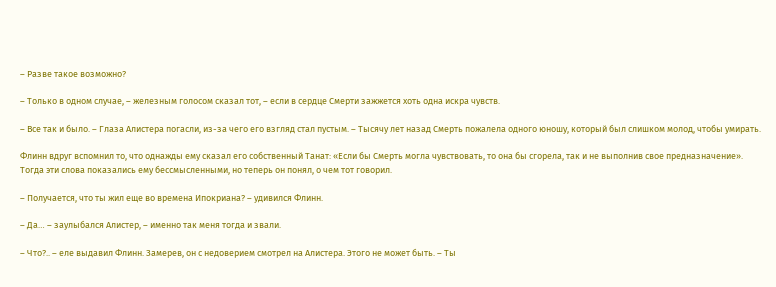– Разве такое возможно?

– Только в одном случае, – железным голосом сказал тот, – если в сердце Смерти зажжется хоть одна искра чувств.

– Все так и было. – Глаза Алистера погасли, из-за чего его взгляд стал пустым. – Тысячу лет назад Смерть пожалела одного юношу, который был слишком молод, чтобы умирать.

Флинн вдруг вспомнил то, что однажды ему сказал его собственный Танат: «Если бы Смерть могла чувствовать, то она бы сгорела, так и не выполнив свое предназначение». Тогда эти слова показались ему бессмысленными, но теперь он понял, о чем тот говорил.

– Получается, что ты жил еще во времена Ипокриана? – удивился Флинн.

– Да… – заулыбался Алистер, – именно так меня тогда и звали.

– Что?.. – еле выдавил Флинн. Замерев, он с недоверием смотрел на Алистера. Этого не может быть. – Ты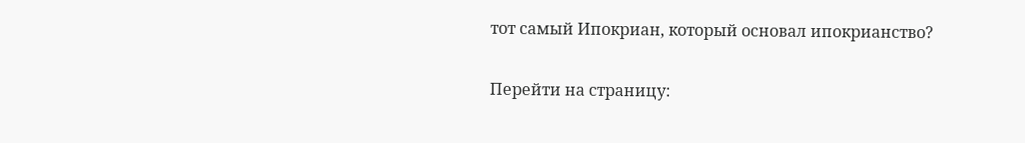тот самый Ипокриан, который основал ипокрианство?

Перейти на страницу: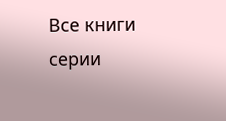Все книги серии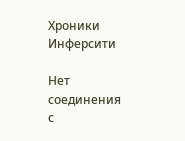Хроники Инферсити

Нет соединения с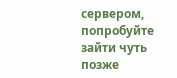сервером, попробуйте зайти чуть позже